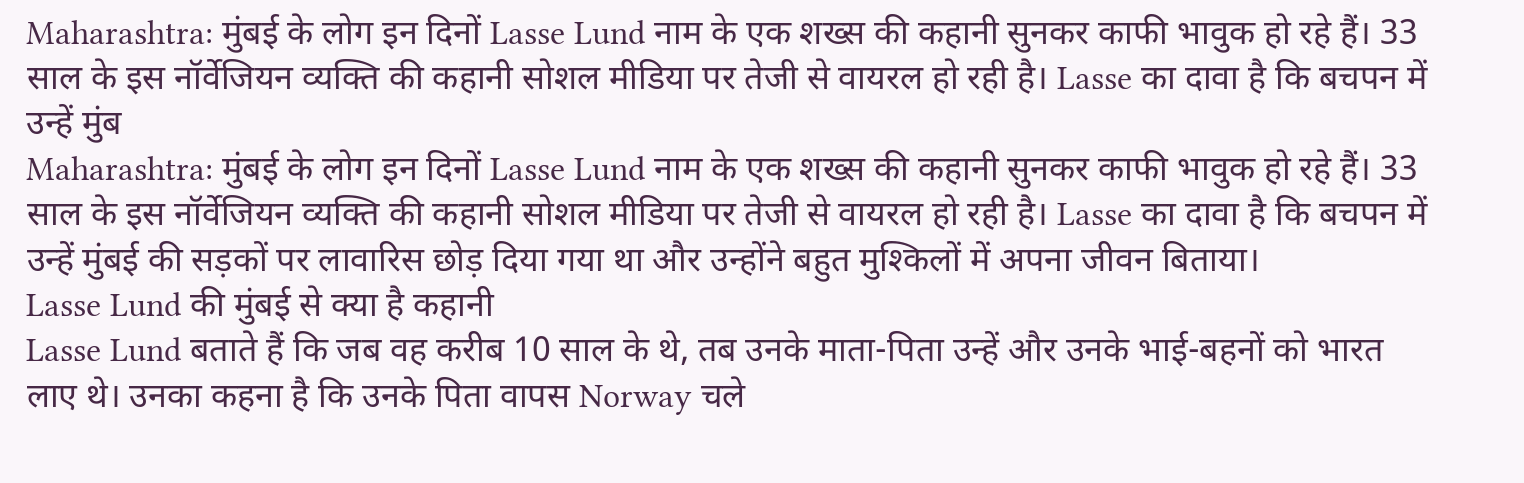Maharashtra: मुंबई के लोग इन दिनों Lasse Lund नाम के एक शख्स की कहानी सुनकर काफी भावुक हो रहे हैं। 33 साल के इस नॉर्वेजियन व्यक्ति की कहानी सोशल मीडिया पर तेजी से वायरल हो रही है। Lasse का दावा है कि बचपन में उन्हें मुंब
Maharashtra: मुंबई के लोग इन दिनों Lasse Lund नाम के एक शख्स की कहानी सुनकर काफी भावुक हो रहे हैं। 33 साल के इस नॉर्वेजियन व्यक्ति की कहानी सोशल मीडिया पर तेजी से वायरल हो रही है। Lasse का दावा है कि बचपन में उन्हें मुंबई की सड़कों पर लावारिस छोड़ दिया गया था और उन्होंने बहुत मुश्किलों में अपना जीवन बिताया।
Lasse Lund की मुंबई से क्या है कहानी
Lasse Lund बताते हैं कि जब वह करीब 10 साल के थे, तब उनके माता-पिता उन्हें और उनके भाई-बहनों को भारत लाए थे। उनका कहना है कि उनके पिता वापस Norway चले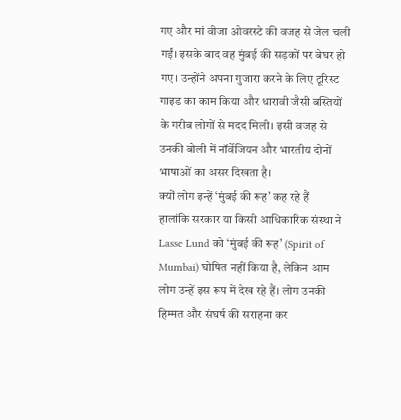गए और मां वीजा ओवरस्टे की वजह से जेल चली गईं। इसके बाद वह मुंबई की सड़कों पर बेघर हो गए। उन्होंने अपना गुजारा करने के लिए टूरिस्ट गाइड का काम किया और धारावी जैसी बस्तियों के गरीब लोगों से मदद मिली। इसी वजह से उनकी बोली में नॉर्वेजियन और भारतीय दोनों भाषाओं का असर दिखता है।
क्यों लोग इन्हें ‘मुंबई की रूह’ कह रहे हैं
हालांकि सरकार या किसी आधिकारिक संस्था ने Lasse Lund को ‘मुंबई की रूह’ (Spirit of Mumbai) घोषित नहीं किया है, लेकिन आम लोग उन्हें इस रूप में देख रहे हैं। लोग उनकी हिम्मत और संघर्ष की सराहना कर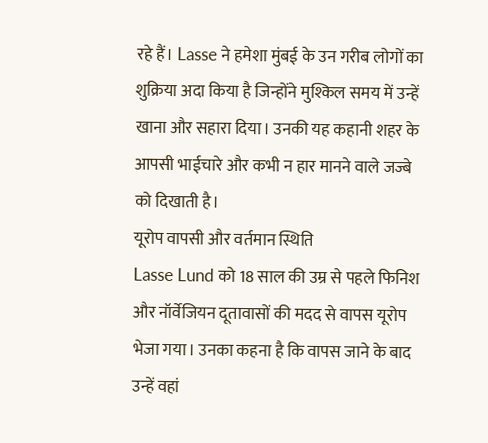रहे हैं। Lasse ने हमेशा मुंबई के उन गरीब लोगों का शुक्रिया अदा किया है जिन्होंने मुश्किल समय में उन्हें खाना और सहारा दिया। उनकी यह कहानी शहर के आपसी भाईचारे और कभी न हार मानने वाले जज्बे को दिखाती है।
यूरोप वापसी और वर्तमान स्थिति
Lasse Lund को 18 साल की उम्र से पहले फिनिश और नॉर्वेजियन दूतावासों की मदद से वापस यूरोप भेजा गया। उनका कहना है कि वापस जाने के बाद उन्हें वहां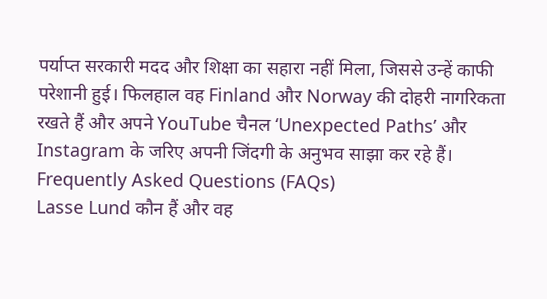पर्याप्त सरकारी मदद और शिक्षा का सहारा नहीं मिला, जिससे उन्हें काफी परेशानी हुई। फिलहाल वह Finland और Norway की दोहरी नागरिकता रखते हैं और अपने YouTube चैनल ‘Unexpected Paths’ और Instagram के जरिए अपनी जिंदगी के अनुभव साझा कर रहे हैं।
Frequently Asked Questions (FAQs)
Lasse Lund कौन हैं और वह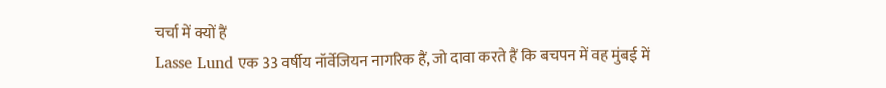चर्चा में क्यों हैं
Lasse Lund एक 33 वर्षीय नॉर्वेजियन नागरिक हैं, जो दावा करते हैं कि बचपन में वह मुंबई में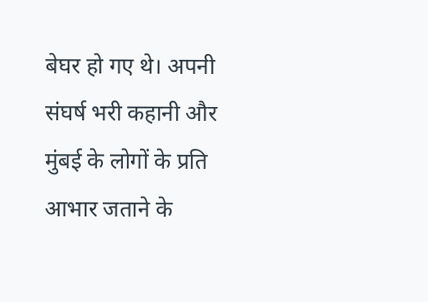बेघर हो गए थे। अपनी संघर्ष भरी कहानी और मुंबई के लोगों के प्रति आभार जताने के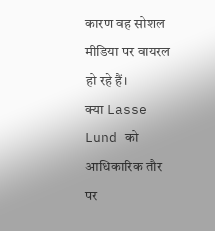कारण वह सोशल मीडिया पर वायरल हो रहे हैं।
क्या Lasse Lund को आधिकारिक तौर पर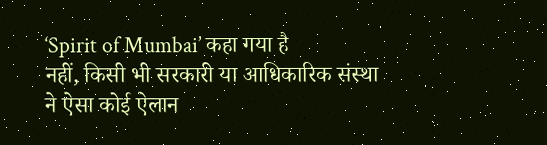‘Spirit of Mumbai’ कहा गया है
नहीं, किसी भी सरकारी या आधिकारिक संस्था ने ऐसा कोई ऐलान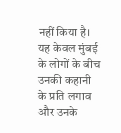नहीं किया है। यह केवल मुंबई के लोगों के बीच उनकी कहानी के प्रति लगाव और उनके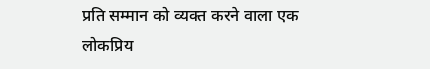प्रति सम्मान को व्यक्त करने वाला एक लोकप्रिय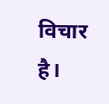विचार है।